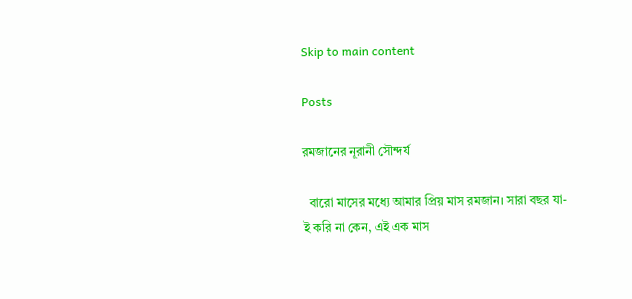Skip to main content

Posts

রমজানের নূরানী সৌন্দর্য

  বারো মাসের মধ্যে আমার প্রিয় মাস রমজান। সারা বছর যা-ই করি না কেন, এই এক মাস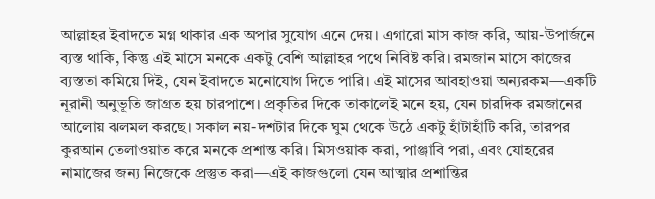আল্লাহর ইবাদতে মগ্ন থাকার এক অপার সুযোগ এনে দেয়। এগারো মাস কাজ করি, আয়-উপার্জনে ব্যস্ত থাকি, কিন্তু এই মাসে মনকে একটু বেশি আল্লাহর পথে নিবিষ্ট করি। রমজান মাসে কাজের ব্যস্ততা কমিয়ে দিই, যেন ইবাদতে মনোযোগ দিতে পারি। এই মাসের আবহাওয়া অন্যরকম—একটি নূরানী অনুভূতি জাগ্রত হয় চারপাশে। প্রকৃতির দিকে তাকালেই মনে হয়, যেন চারদিক রমজানের আলোয় ঝলমল করছে। সকাল নয়-দশটার দিকে ঘুম থেকে উঠে একটু হাঁটাহাঁটি করি, তারপর কুরআন তেলাওয়াত করে মনকে প্রশান্ত করি। মিসওয়াক করা, পাঞ্জাবি পরা, এবং যোহরের নামাজের জন্য নিজেকে প্রস্তুত করা—এই কাজগুলো যেন আত্মার প্রশান্তির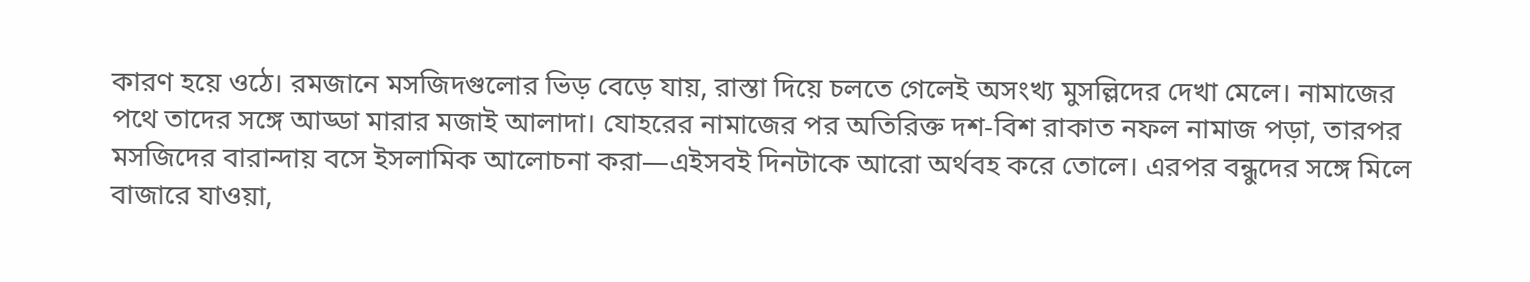কারণ হয়ে ওঠে। রমজানে মসজিদগুলোর ভিড় বেড়ে যায়, রাস্তা দিয়ে চলতে গেলেই অসংখ্য মুসল্লিদের দেখা মেলে। নামাজের পথে তাদের সঙ্গে আড্ডা মারার মজাই আলাদা। যোহরের নামাজের পর অতিরিক্ত দশ-বিশ রাকাত নফল নামাজ পড়া, তারপর মসজিদের বারান্দায় বসে ইসলামিক আলোচনা করা—এইসবই দিনটাকে আরো অর্থবহ করে তোলে। এরপর বন্ধুদের সঙ্গে মিলে বাজারে যাওয়া,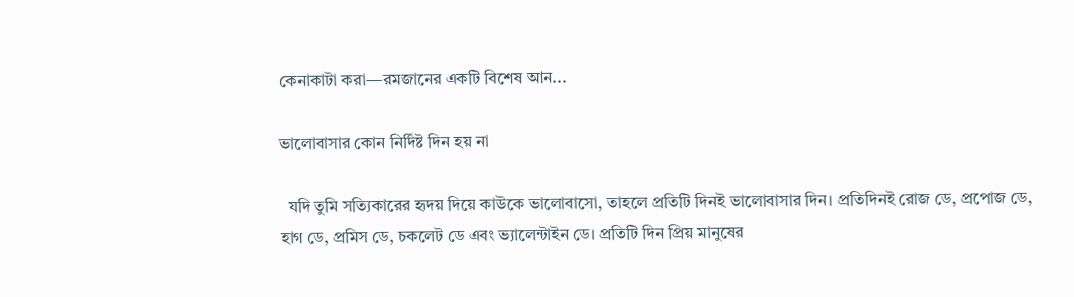কেনাকাটা করা—রমজানের একটি বিশেষ আন...

ভালোবাসার কোন নির্দিষ্ট দিন হয় না

  যদি তুমি সত্যিকারের হৃদয় দিয়ে কাউকে ভালোবাসো, তাহলে প্রতিটি দিনই ভালোবাসার দিন। প্রতিদিনই রোজ ডে, প্রপোজ ডে, হাগ ডে, প্রমিস ডে, চকলেট ডে এবং ভ্যালেন্টাইন ডে। প্রতিটি দিন প্রিয় মানুষের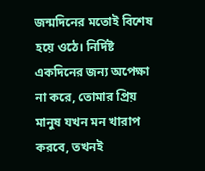জন্মদিনের মতোই বিশেষ হয়ে ওঠে। নির্দিষ্ট একদিনের জন্য অপেক্ষা না করে, তোমার প্রিয় মানুষ যখন মন খারাপ করবে, তখনই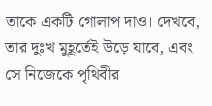তাকে একটি গোলাপ দাও। দেখবে, তার দুঃখ মুহূর্তেই উড়ে যাবে, এবং সে নিজেকে পৃথিবীর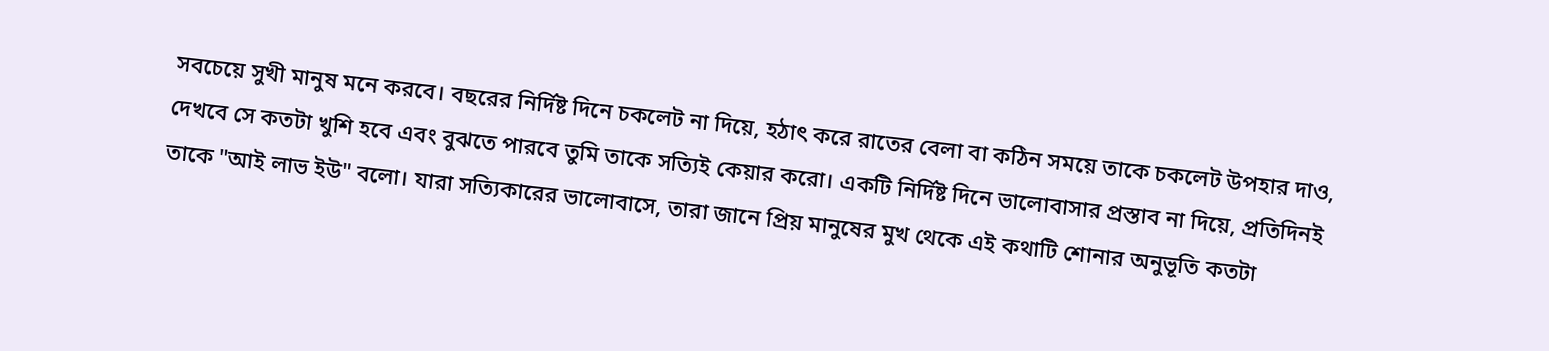সবচেয়ে সুখী মানুষ মনে করবে। বছরের নির্দিষ্ট দিনে চকলেট না দিয়ে, হঠাৎ করে রাতের বেলা বা কঠিন সময়ে তাকে চকলেট উপহার দাও, দেখবে সে কতটা খুশি হবে এবং বুঝতে পারবে তুমি তাকে সত্যিই কেয়ার করো। একটি নির্দিষ্ট দিনে ভালোবাসার প্রস্তাব না দিয়ে, প্রতিদিনই তাকে "আই লাভ ইউ" বলো। যারা সত্যিকারের ভালোবাসে, তারা জানে প্রিয় মানুষের মুখ থেকে এই কথাটি শোনার অনুভূতি কতটা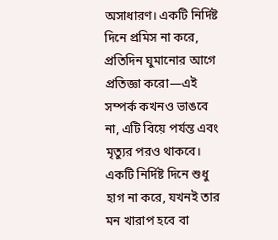অসাধারণ। একটি নির্দিষ্ট দিনে প্রমিস না করে, প্রতিদিন ঘুমানোর আগে প্রতিজ্ঞা করো—এই সম্পর্ক কখনও ভাঙবে না, এটি বিয়ে পর্যন্ত এবং মৃত্যুর পরও থাকবে। একটি নির্দিষ্ট দিনে শুধু হাগ না করে, যখনই তার মন খারাপ হবে বা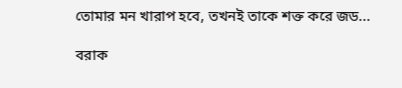তোমার মন খারাপ হবে, তখনই তাকে শক্ত করে জড...

বরাক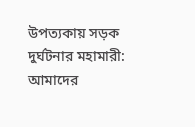উপত্যকায় সড়ক দুর্ঘটনার মহামারী: আমাদের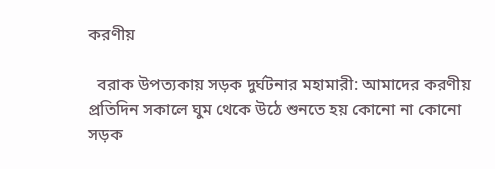করণীয়

  বরাক উপত্যকায় সড়ক দুর্ঘটনার মহামারী: আমাদের করণীয়          প্রতিদিন সকালে ঘুম থেকে উঠে শুনতে হয় কোনো না কোনো সড়ক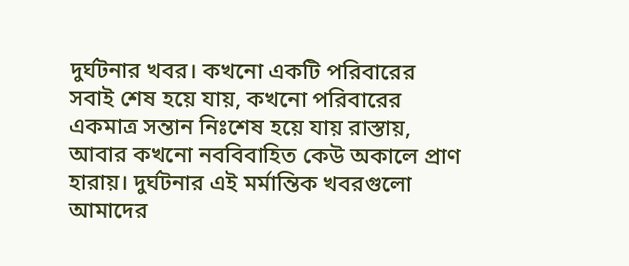দুর্ঘটনার খবর। কখনো একটি পরিবারের সবাই শেষ হয়ে যায়, কখনো পরিবারের একমাত্র সন্তান নিঃশেষ হয়ে যায় রাস্তায়, আবার কখনো নববিবাহিত কেউ অকালে প্রাণ হারায়। দুর্ঘটনার এই মর্মান্তিক খবরগুলো আমাদের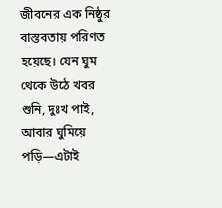জীবনের এক নিষ্ঠুর বাস্তবতায় পরিণত হয়েছে। যেন ঘুম থেকে উঠে খবর শুনি, দুঃখ পাই, আবার ঘুমিয়ে পড়ি—এটাই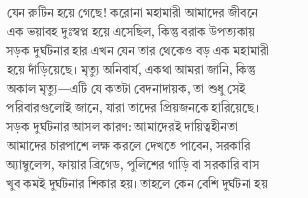যেন রুটিন হয়ে গেছে! করোনা মহামারী আমাদের জীবনে এক ভয়াবহ দুঃস্বপ্ন হয়ে এসেছিল, কিন্তু বরাক উপত্যকায় সড়ক দুর্ঘটনার হার এখন যেন তার থেকেও বড় এক মহামারী হয়ে দাঁড়িয়েছে। মৃত্যু অনিবার্য, একথা আমরা জানি, কিন্তু অকাল মৃত্যু—এটি যে কতটা বেদনাদায়ক, তা শুধু সেই পরিবারগুলোই জানে, যারা তাদের প্রিয়জনকে হারিয়েছে। সড়ক দুর্ঘটনার আসল কারণ: আমাদেরই দায়িত্বহীনতা আমাদের চারপাশে লক্ষ করলে দেখতে পাবেন, সরকারি অ্যাম্বুলেন্স, ফায়ার ব্রিগেড, পুলিশের গাড়ি বা সরকারি বাস খুব কমই দুর্ঘটনার শিকার হয়। তাহলে কেন বেশি দুর্ঘটনা হয়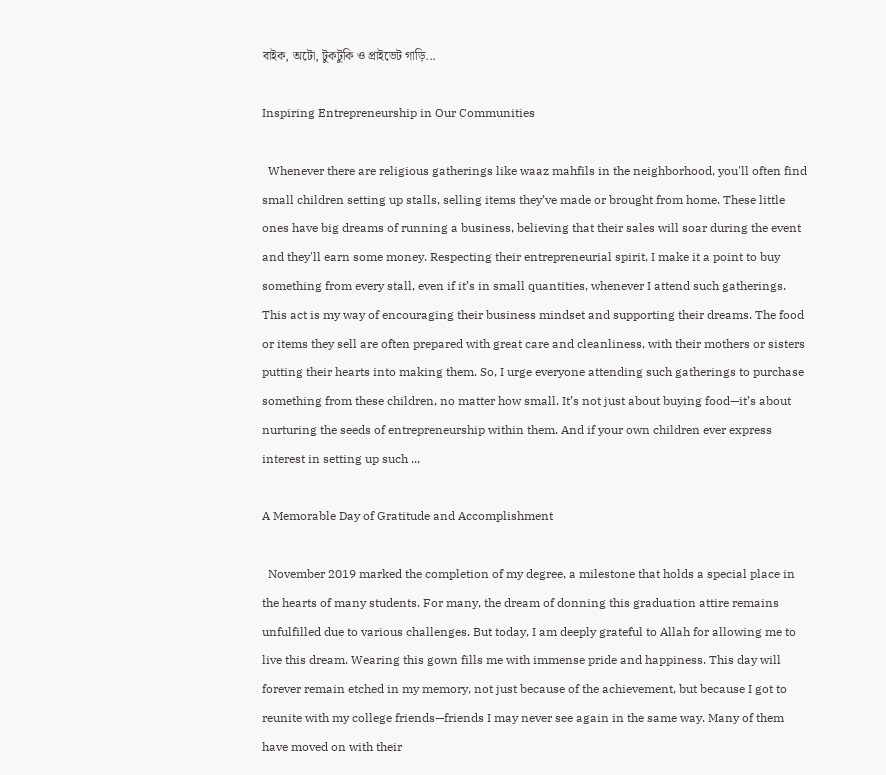বাইক, অটো, টুকটুকি ও প্রাইভেট গাড়ি...

Inspiring Entrepreneurship in Our Communities

  Whenever there are religious gatherings like waaz mahfils in the neighborhood, you'll often find small children setting up stalls, selling items they’ve made or brought from home. These little ones have big dreams of running a business, believing that their sales will soar during the event and they'll earn some money. Respecting their entrepreneurial spirit, I make it a point to buy something from every stall, even if it’s in small quantities, whenever I attend such gatherings. This act is my way of encouraging their business mindset and supporting their dreams. The food or items they sell are often prepared with great care and cleanliness, with their mothers or sisters putting their hearts into making them. So, I urge everyone attending such gatherings to purchase something from these children, no matter how small. It’s not just about buying food—it’s about nurturing the seeds of entrepreneurship within them. And if your own children ever express interest in setting up such ...

A Memorable Day of Gratitude and Accomplishment

  November 2019 marked the completion of my degree, a milestone that holds a special place in the hearts of many students. For many, the dream of donning this graduation attire remains unfulfilled due to various challenges. But today, I am deeply grateful to Allah for allowing me to live this dream. Wearing this gown fills me with immense pride and happiness. This day will forever remain etched in my memory, not just because of the achievement, but because I got to reunite with my college friends—friends I may never see again in the same way. Many of them have moved on with their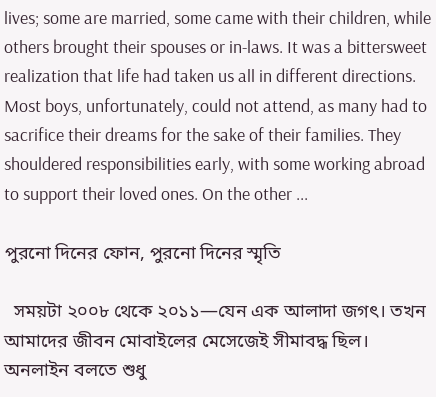lives; some are married, some came with their children, while others brought their spouses or in-laws. It was a bittersweet realization that life had taken us all in different directions. Most boys, unfortunately, could not attend, as many had to sacrifice their dreams for the sake of their families. They shouldered responsibilities early, with some working abroad to support their loved ones. On the other ...

পুরনো দিনের ফোন, পুরনো দিনের স্মৃতি

  সময়টা ২০০৮ থেকে ২০১১—যেন এক আলাদা জগৎ। তখন আমাদের জীবন মোবাইলের মেসেজেই সীমাবদ্ধ ছিল। অনলাইন বলতে শুধু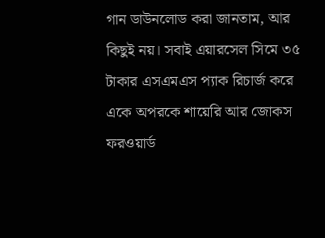গান ডাউনলোড করা জানতাম, আর কিছুই নয়। সবাই এয়ারসেল সিমে ৩৫ টাকার এসএমএস প্যাক রিচার্জ করে একে অপরকে শায়েরি আর জোকস ফরওয়ার্ড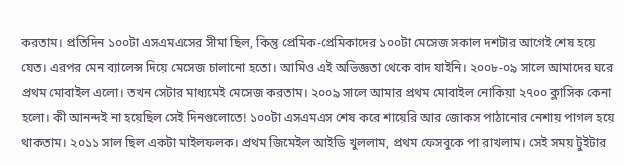করতাম। প্রতিদিন ১০০টা এসএমএসের সীমা ছিল, কিন্তু প্রেমিক-প্রেমিকাদের ১০০টা মেসেজ সকাল দশটার আগেই শেষ হয়ে যেত। এরপর মেন ব্যালেন্স দিয়ে মেসেজ চালানো হতো। আমিও এই অভিজ্ঞতা থেকে বাদ যাইনি। ২০০৮-০৯ সালে আমাদের ঘরে প্রথম মোবাইল এলো। তখন সেটার মাধ্যমেই মেসেজ করতাম। ২০০৯ সালে আমার প্রথম মোবাইল নোকিয়া ২৭০০ ক্লাসিক কেনা হলো। কী আনন্দই না হয়েছিল সেই দিনগুলোতে! ১০০টা এসএমএস শেষ করে শায়েরি আর জোকস পাঠানোর নেশায় পাগল হয়ে থাকতাম। ২০১১ সাল ছিল একটা মাইলফলক। প্রথম জিমেইল আইডি খুললাম, প্রথম ফেসবুকে পা রাখলাম। সেই সময় টুইটার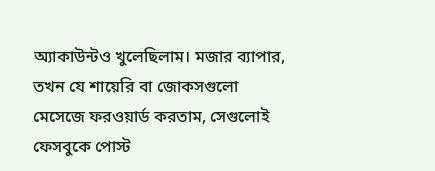অ্যাকাউন্টও খুলেছিলাম। মজার ব্যাপার, তখন যে শায়েরি বা জোকসগুলো মেসেজে ফরওয়ার্ড করতাম, সেগুলোই ফেসবুকে পোস্ট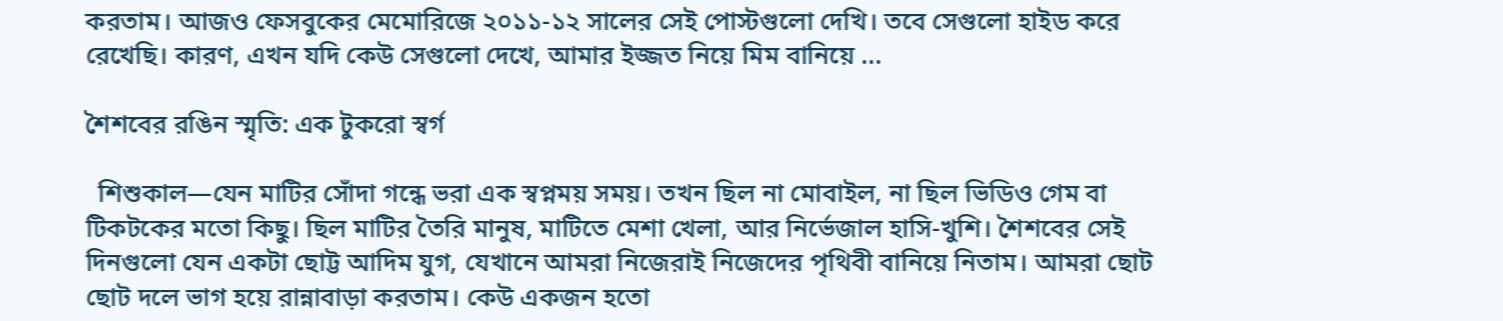করতাম। আজও ফেসবুকের মেমোরিজে ২০১১-১২ সালের সেই পোস্টগুলো দেখি। তবে সেগুলো হাইড করে রেখেছি। কারণ, এখন যদি কেউ সেগুলো দেখে, আমার ইজ্জত নিয়ে মিম বানিয়ে ...

শৈশবের রঙিন স্মৃতি: এক টুকরো স্বর্গ

  শিশুকাল—যেন মাটির সোঁদা গন্ধে ভরা এক স্বপ্নময় সময়। তখন ছিল না মোবাইল, না ছিল ভিডিও গেম বা টিকটকের মতো কিছু। ছিল মাটির তৈরি মানুষ, মাটিতে মেশা খেলা, আর নির্ভেজাল হাসি-খুশি। শৈশবের সেই দিনগুলো যেন একটা ছোট্ট আদিম যুগ, যেখানে আমরা নিজেরাই নিজেদের পৃথিবী বানিয়ে নিতাম। আমরা ছোট ছোট দলে ভাগ হয়ে রান্নাবাড়া করতাম। কেউ একজন হতো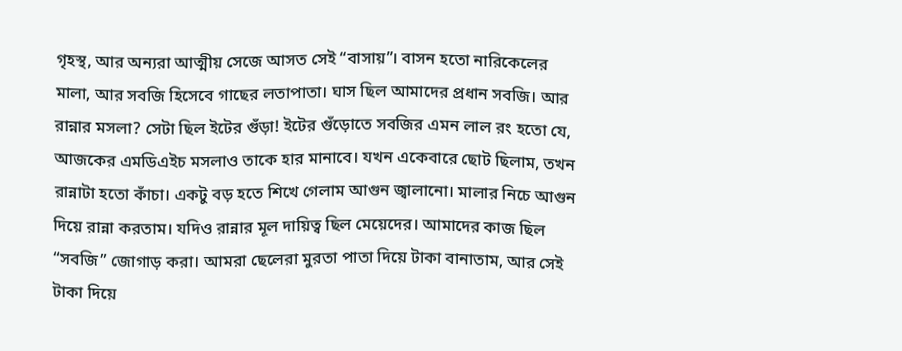গৃহস্থ, আর অন্যরা আত্মীয় সেজে আসত সেই “বাসায়”। বাসন হতো নারিকেলের মালা, আর সবজি হিসেবে গাছের লতাপাতা। ঘাস ছিল আমাদের প্রধান সবজি। আর রান্নার মসলা? সেটা ছিল ইটের গুঁড়া! ইটের গুঁড়োতে সবজির এমন লাল রং হতো যে, আজকের এমডিএইচ মসলাও তাকে হার মানাবে। যখন একেবারে ছোট ছিলাম, তখন রান্নাটা হতো কাঁচা। একটু বড় হতে শিখে গেলাম আগুন জ্বালানো। মালার নিচে আগুন দিয়ে রান্না করতাম। যদিও রান্নার মূল দায়িত্ব ছিল মেয়েদের। আমাদের কাজ ছিল “সবজি” জোগাড় করা। আমরা ছেলেরা মুরতা পাতা দিয়ে টাকা বানাতাম, আর সেই টাকা দিয়ে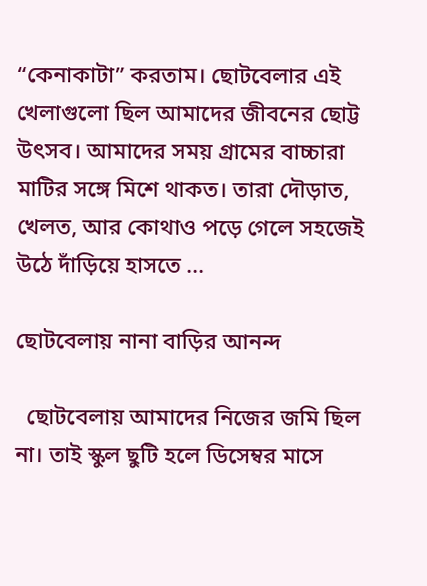“কেনাকাটা” করতাম। ছোটবেলার এই খেলাগুলো ছিল আমাদের জীবনের ছোট্ট উৎসব। আমাদের সময় গ্রামের বাচ্চারা মাটির সঙ্গে মিশে থাকত। তারা দৌড়াত, খেলত, আর কোথাও পড়ে গেলে সহজেই উঠে দাঁড়িয়ে হাসতে ...

ছোটবেলায় নানা বাড়ির আনন্দ

  ছোটবেলায় আমাদের নিজের জমি ছিল না। তাই স্কুল ছুটি হলে ডিসেম্বর মাসে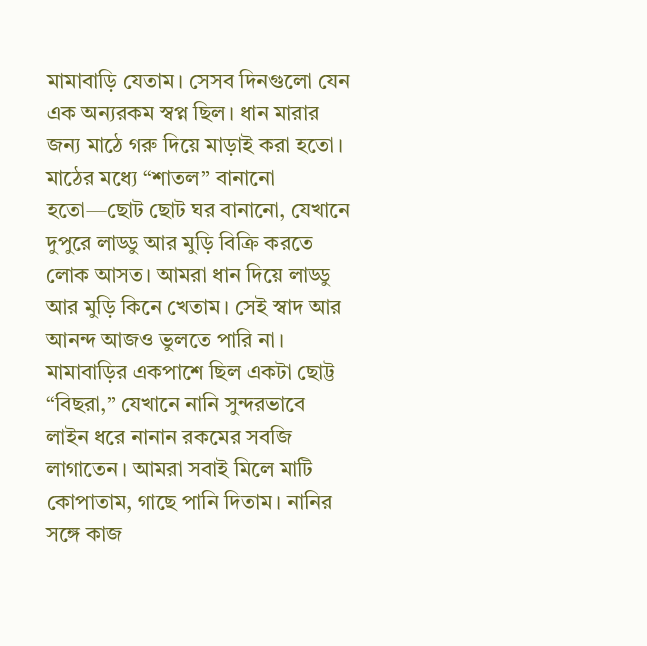মামাবাড়ি যেতাম। সেসব দিনগুলো যেন এক অন্যরকম স্বপ্ন ছিল। ধান মারার জন্য মাঠে গরু দিয়ে মাড়াই করা হতো। মাঠের মধ্যে “শাতল” বানানো হতো—ছোট ছোট ঘর বানানো, যেখানে দুপুরে লাড্ডু আর মুড়ি বিক্রি করতে লোক আসত। আমরা ধান দিয়ে লাড্ডু আর মুড়ি কিনে খেতাম। সেই স্বাদ আর আনন্দ আজও ভুলতে পারি না। মামাবাড়ির একপাশে ছিল একটা ছোট্ট “বিছরা,” যেখানে নানি সুন্দরভাবে লাইন ধরে নানান রকমের সবজি লাগাতেন। আমরা সবাই মিলে মাটি কোপাতাম, গাছে পানি দিতাম। নানির সঙ্গে কাজ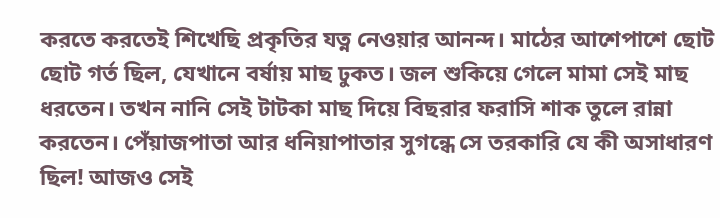করতে করতেই শিখেছি প্রকৃতির যত্ন নেওয়ার আনন্দ। মাঠের আশেপাশে ছোট ছোট গর্ত ছিল, যেখানে বর্ষায় মাছ ঢুকত। জল শুকিয়ে গেলে মামা সেই মাছ ধরতেন। তখন নানি সেই টাটকা মাছ দিয়ে বিছরার ফরাসি শাক তুলে রান্না করতেন। পেঁয়াজপাতা আর ধনিয়াপাতার সুগন্ধে সে তরকারি যে কী অসাধারণ ছিল! আজও সেই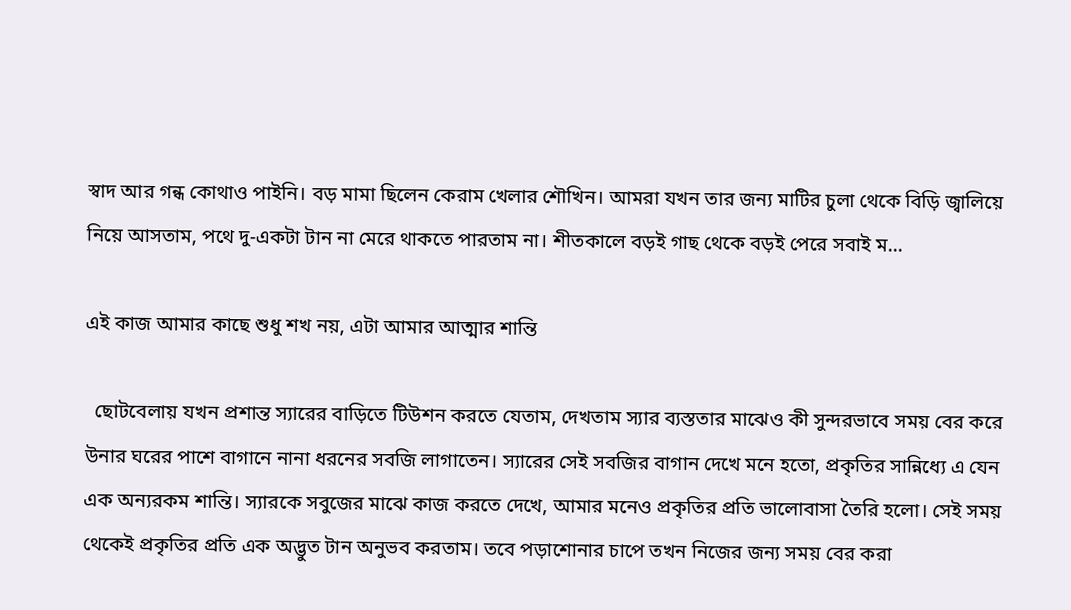স্বাদ আর গন্ধ কোথাও পাইনি। বড় মামা ছিলেন কেরাম খেলার শৌখিন। আমরা যখন তার জন্য মাটির চুলা থেকে বিড়ি জ্বালিয়ে নিয়ে আসতাম, পথে দু-একটা টান না মেরে থাকতে পারতাম না। শীতকালে বড়ই গাছ থেকে বড়ই পেরে সবাই ম...

এই কাজ আমার কাছে শুধু শখ নয়, এটা আমার আত্মার শান্তি

  ছোটবেলায় যখন প্রশান্ত স্যারের বাড়িতে টিউশন করতে যেতাম, দেখতাম স্যার ব্যস্ততার মাঝেও কী সুন্দরভাবে সময় বের করে উনার ঘরের পাশে বাগানে নানা ধরনের সবজি লাগাতেন। স্যারের সেই সবজির বাগান দেখে মনে হতো, প্রকৃতির সান্নিধ্যে এ যেন এক অন্যরকম শান্তি। স্যারকে সবুজের মাঝে কাজ করতে দেখে, আমার মনেও প্রকৃতির প্রতি ভালোবাসা তৈরি হলো। সেই সময় থেকেই প্রকৃতির প্রতি এক অদ্ভুত টান অনুভব করতাম। তবে পড়াশোনার চাপে তখন নিজের জন্য সময় বের করা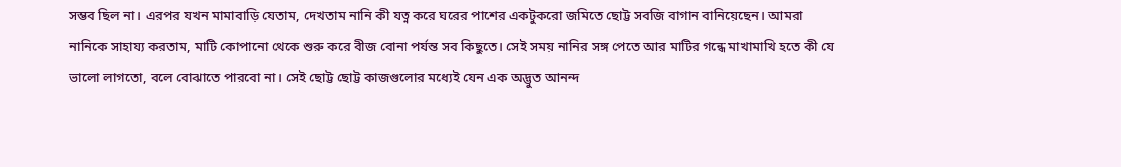সম্ভব ছিল না। এরপর যখন মামাবাড়ি যেতাম, দেখতাম নানি কী যত্ন করে ঘরের পাশের একটুকরো জমিতে ছোট্ট সবজি বাগান বানিয়েছেন। আমরা নানিকে সাহায্য করতাম, মাটি কোপানো থেকে শুরু করে বীজ বোনা পর্যন্ত সব কিছুতে। সেই সময় নানির সঙ্গ পেতে আর মাটির গন্ধে মাখামাখি হতে কী যে ভালো লাগতো, বলে বোঝাতে পারবো না। সেই ছোট্ট ছোট্ট কাজগুলোর মধ্যেই যেন এক অদ্ভুত আনন্দ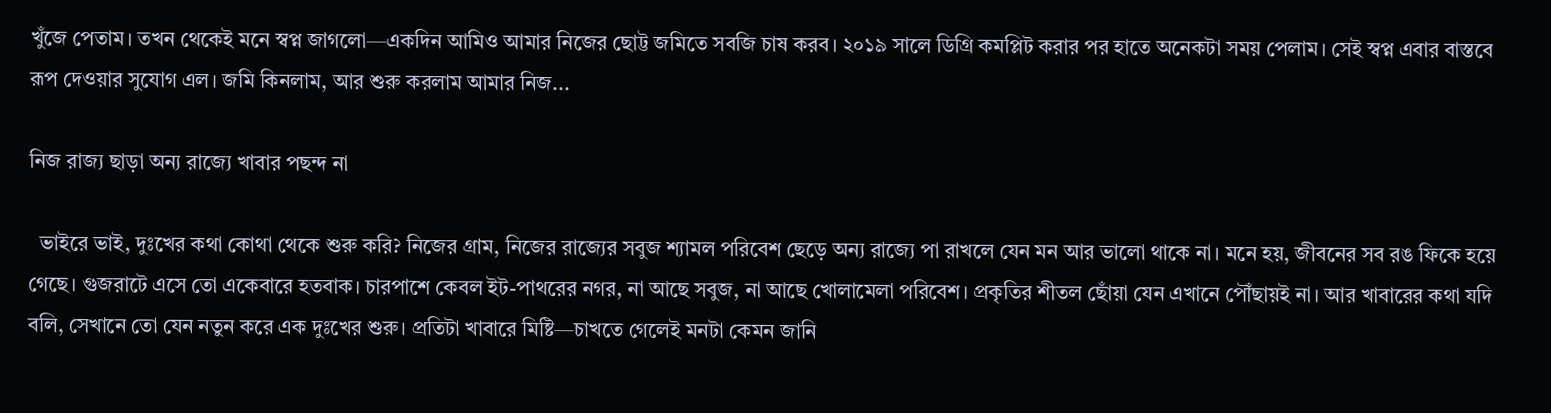খুঁজে পেতাম। তখন থেকেই মনে স্বপ্ন জাগলো—একদিন আমিও আমার নিজের ছোট্ট জমিতে সবজি চাষ করব। ২০১৯ সালে ডিগ্রি কমপ্লিট করার পর হাতে অনেকটা সময় পেলাম। সেই স্বপ্ন এবার বাস্তবে রূপ দেওয়ার সুযোগ এল। জমি কিনলাম, আর শুরু করলাম আমার নিজ...

নিজ রাজ্য ছাড়া অন্য রাজ্যে খাবার পছন্দ না

  ভাইরে ভাই, দুঃখের কথা কোথা থেকে শুরু করি? নিজের গ্রাম, নিজের রাজ্যের সবুজ শ্যামল পরিবেশ ছেড়ে অন্য রাজ্যে পা রাখলে যেন মন আর ভালো থাকে না। মনে হয়, জীবনের সব রঙ ফিকে হয়ে গেছে। গুজরাটে এসে তো একেবারে হতবাক। চারপাশে কেবল ইট-পাথরের নগর, না আছে সবুজ, না আছে খোলামেলা পরিবেশ। প্রকৃতির শীতল ছোঁয়া যেন এখানে পৌঁছায়ই না। আর খাবারের কথা যদি বলি, সেখানে তো যেন নতুন করে এক দুঃখের শুরু। প্রতিটা খাবারে মিষ্টি—চাখতে গেলেই মনটা কেমন জানি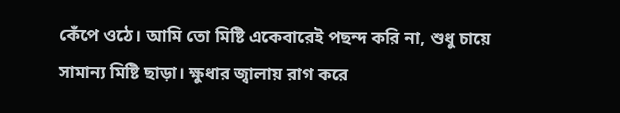কেঁপে ওঠে। আমি তো মিষ্টি একেবারেই পছন্দ করি না, শুধু চায়ে সামান্য মিষ্টি ছাড়া। ক্ষুধার জ্বালায় রাগ করে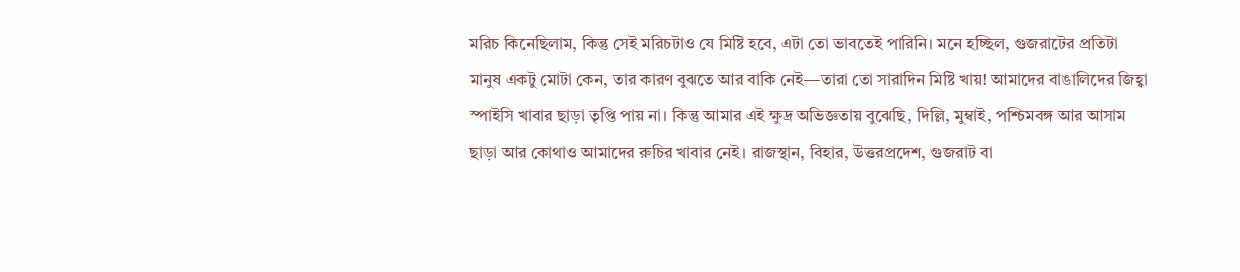মরিচ কিনেছিলাম, কিন্তু সেই মরিচটাও যে মিষ্টি হবে, এটা তো ভাবতেই পারিনি। মনে হচ্ছিল, গুজরাটের প্রতিটা মানুষ একটু মোটা কেন, তার কারণ বুঝতে আর বাকি নেই—তারা তো সারাদিন মিষ্টি খায়! আমাদের বাঙালিদের জিহ্বা স্পাইসি খাবার ছাড়া তৃপ্তি পায় না। কিন্তু আমার এই ক্ষুদ্র অভিজ্ঞতায় বুঝেছি, দিল্লি, মুম্বাই, পশ্চিমবঙ্গ আর আসাম ছাড়া আর কোথাও আমাদের রুচির খাবার নেই। রাজস্থান, বিহার, উত্তরপ্রদেশ, গুজরাট বা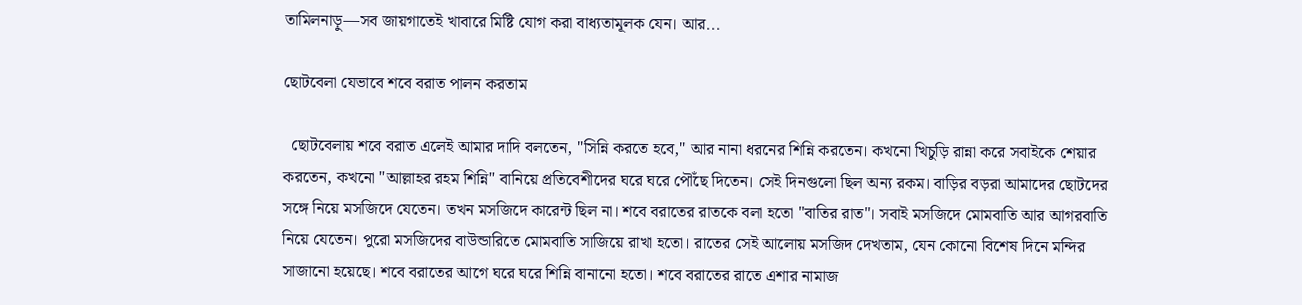তামিলনাড়ু—সব জায়গাতেই খাবারে মিষ্টি যোগ করা বাধ্যতামূলক যেন। আর...

ছোটবেলা যেভাবে শবে বরাত পালন করতাম

  ছোটবেলায় শবে বরাত এলেই আমার দাদি বলতেন, "সিন্নি করতে হবে," আর নানা ধরনের শিন্নি করতেন। কখনো খিচুড়ি রান্না করে সবাইকে শেয়ার করতেন, কখনো "আল্লাহর রহম শিন্নি" বানিয়ে প্রতিবেশীদের ঘরে ঘরে পৌঁছে দিতেন। সেই দিনগুলো ছিল অন্য রকম। বাড়ির বড়রা আমাদের ছোটদের সঙ্গে নিয়ে মসজিদে যেতেন। তখন মসজিদে কারেন্ট ছিল না। শবে বরাতের রাতকে বলা হতো "বাতির রাত"। সবাই মসজিদে মোমবাতি আর আগরবাতি নিয়ে যেতেন। পুরো মসজিদের বাউন্ডারিতে মোমবাতি সাজিয়ে রাখা হতো। রাতের সেই আলোয় মসজিদ দেখতাম, যেন কোনো বিশেষ দিনে মন্দির সাজানো হয়েছে। শবে বরাতের আগে ঘরে ঘরে শিন্নি বানানো হতো। শবে বরাতের রাতে এশার নামাজ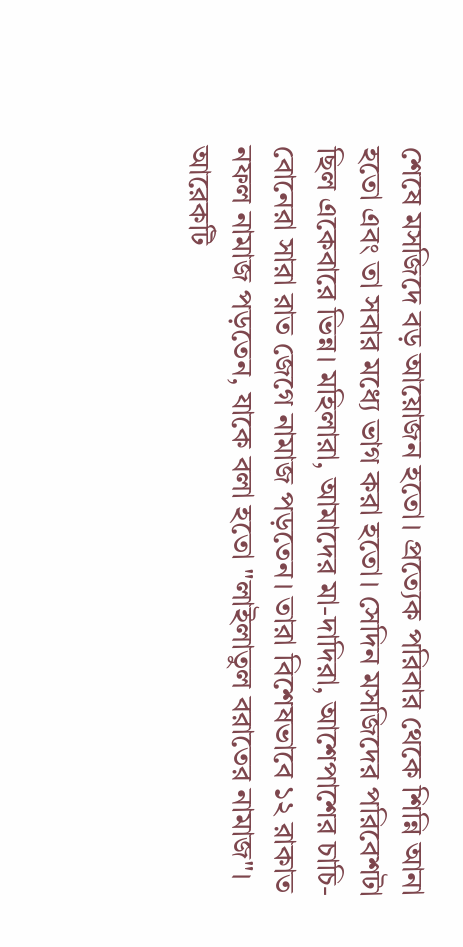শেষে মসজিদে বড় আয়োজন হতো। প্রত্যেক পরিবার থেকে শিন্নি আনা হতো এবং তা সবার মধ্যে ভাগ করা হতো। সেদিন মসজিদের পরিবেশটা ছিল একেবারে ভিন্ন। মহিলারা, আমাদের মা-দাদিরা, আশেপাশের চাচি-বোনেরা সারা রাত জেগে নামাজ পড়তেন। তারা বিশেষভাবে ১২ রাকাত নফল নামাজ পড়তেন, যাকে বলা হতো "লাইলাতুল বরাতের নামাজ"। আরেকটি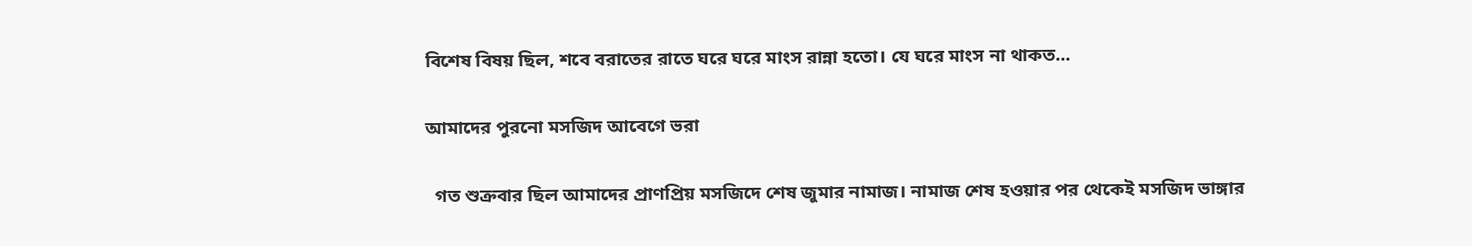বিশেষ বিষয় ছিল, শবে বরাতের রাতে ঘরে ঘরে মাংস রান্না হতো। যে ঘরে মাংস না থাকত...

আমাদের পুরনো মসজিদ আবেগে ভরা

  গত শুক্রবার ছিল আমাদের প্রাণপ্রিয় মসজিদে শেষ জুমার নামাজ। নামাজ শেষ হওয়ার পর থেকেই মসজিদ ভাঙ্গার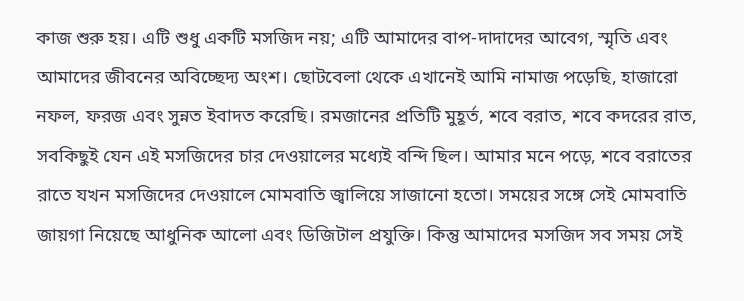কাজ শুরু হয়। এটি শুধু একটি মসজিদ নয়; এটি আমাদের বাপ-দাদাদের আবেগ, স্মৃতি এবং আমাদের জীবনের অবিচ্ছেদ্য অংশ। ছোটবেলা থেকে এখানেই আমি নামাজ পড়েছি, হাজারো নফল, ফরজ এবং সুন্নত ইবাদত করেছি। রমজানের প্রতিটি মুহূর্ত, শবে বরাত, শবে কদরের রাত, সবকিছুই যেন এই মসজিদের চার দেওয়ালের মধ্যেই বন্দি ছিল। আমার মনে পড়ে, শবে বরাতের রাতে যখন মসজিদের দেওয়ালে মোমবাতি জ্বালিয়ে সাজানো হতো। সময়ের সঙ্গে সেই মোমবাতি জায়গা নিয়েছে আধুনিক আলো এবং ডিজিটাল প্রযুক্তি। কিন্তু আমাদের মসজিদ সব সময় সেই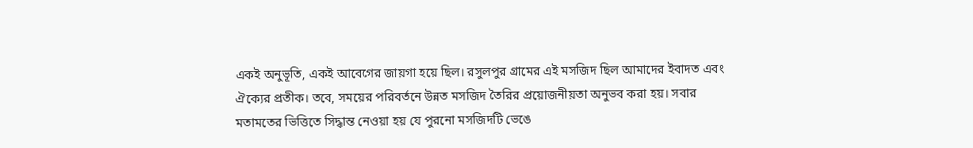একই অনুভূতি, একই আবেগের জায়গা হয়ে ছিল। রসুলপুর গ্রামের এই মসজিদ ছিল আমাদের ইবাদত এবং ঐক্যের প্রতীক। তবে, সময়ের পরিবর্তনে উন্নত মসজিদ তৈরির প্রয়োজনীয়তা অনুভব করা হয়। সবার মতামতের ভিত্তিতে সিদ্ধান্ত নেওয়া হয় যে পুরনো মসজিদটি ভেঙে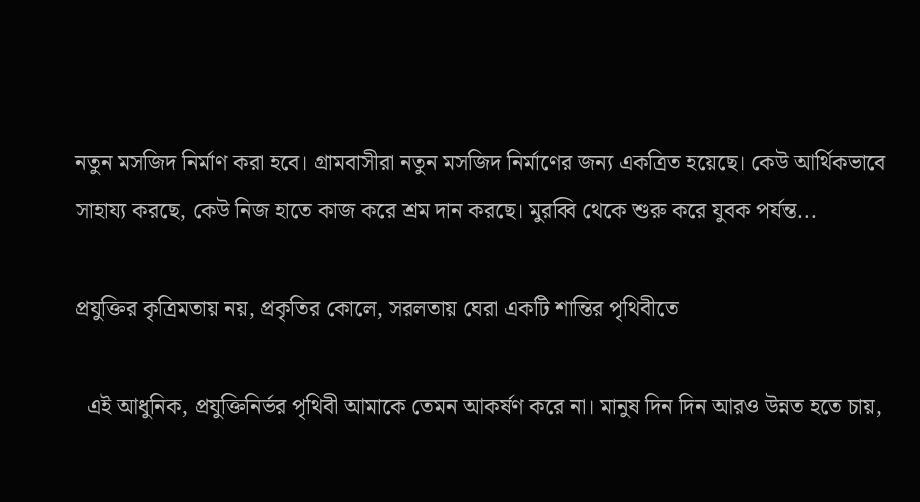নতুন মসজিদ নির্মাণ করা হবে। গ্রামবাসীরা নতুন মসজিদ নির্মাণের জন্য একত্রিত হয়েছে। কেউ আর্থিকভাবে সাহায্য করছে, কেউ নিজ হাতে কাজ করে শ্রম দান করছে। মুরব্বি থেকে শুরু করে যুবক পর্যন্ত...

প্রযুক্তির কৃত্রিমতায় নয়, প্রকৃতির কোলে, সরলতায় ঘেরা একটি শান্তির পৃথিবীতে

  এই আধুনিক, প্রযুক্তিনির্ভর পৃথিবী আমাকে তেমন আকর্ষণ করে না। মানুষ দিন দিন আরও উন্নত হতে চায়,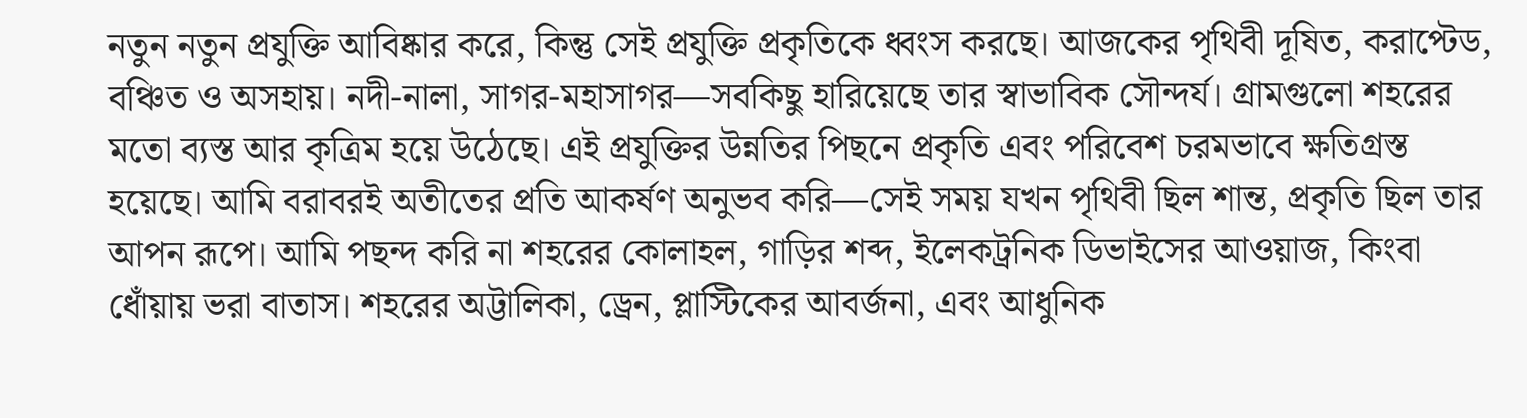নতুন নতুন প্রযুক্তি আবিষ্কার করে, কিন্তু সেই প্রযুক্তি প্রকৃতিকে ধ্বংস করছে। আজকের পৃথিবী দূষিত, করাপ্টেড, বঞ্চিত ও অসহায়। নদী-নালা, সাগর-মহাসাগর—সবকিছু হারিয়েছে তার স্বাভাবিক সৌন্দর্য। গ্রামগুলো শহরের মতো ব্যস্ত আর কৃত্রিম হয়ে উঠেছে। এই প্রযুক্তির উন্নতির পিছনে প্রকৃতি এবং পরিবেশ চরমভাবে ক্ষতিগ্রস্ত হয়েছে। আমি বরাবরই অতীতের প্রতি আকর্ষণ অনুভব করি—সেই সময় যখন পৃথিবী ছিল শান্ত, প্রকৃতি ছিল তার আপন রূপে। আমি পছন্দ করি না শহরের কোলাহল, গাড়ির শব্দ, ইলেকট্রনিক ডিভাইসের আওয়াজ, কিংবা ধোঁয়ায় ভরা বাতাস। শহরের অট্টালিকা, ড্রেন, প্লাস্টিকের আবর্জনা, এবং আধুনিক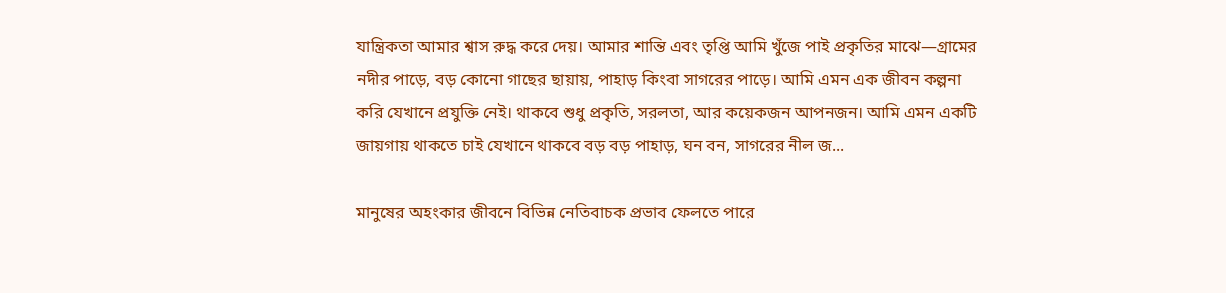যান্ত্রিকতা আমার শ্বাস রুদ্ধ করে দেয়। আমার শান্তি এবং তৃপ্তি আমি খুঁজে পাই প্রকৃতির মাঝে—গ্রামের নদীর পাড়ে, বড় কোনো গাছের ছায়ায়, পাহাড় কিংবা সাগরের পাড়ে। আমি এমন এক জীবন কল্পনা করি যেখানে প্রযুক্তি নেই। থাকবে শুধু প্রকৃতি, সরলতা, আর কয়েকজন আপনজন। আমি এমন একটি জায়গায় থাকতে চাই যেখানে থাকবে বড় বড় পাহাড়, ঘন বন, সাগরের নীল জ...

মানুষের অহংকার জীবনে বিভিন্ন নেতিবাচক প্রভাব ফেলতে পারে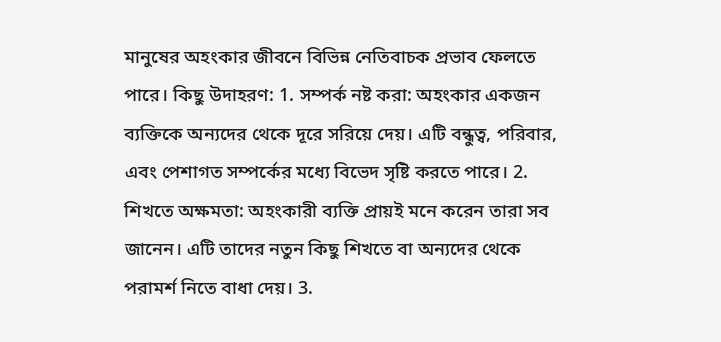মানুষের অহংকার জীবনে বিভিন্ন নেতিবাচক প্রভাব ফেলতে পারে। কিছু উদাহরণ: 1. সম্পর্ক নষ্ট করা: অহংকার একজন ব্যক্তিকে অন্যদের থেকে দূরে সরিয়ে দেয়। এটি বন্ধুত্ব, পরিবার, এবং পেশাগত সম্পর্কের মধ্যে বিভেদ সৃষ্টি করতে পারে। 2. শিখতে অক্ষমতা: অহংকারী ব্যক্তি প্রায়ই মনে করেন তারা সব জানেন। এটি তাদের নতুন কিছু শিখতে বা অন্যদের থেকে পরামর্শ নিতে বাধা দেয়। 3.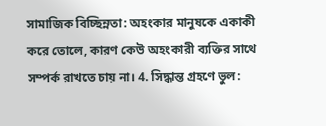সামাজিক বিচ্ছিন্নতা: অহংকার মানুষকে একাকী করে তোলে, কারণ কেউ অহংকারী ব্যক্তির সাথে সম্পর্ক রাখতে চায় না। 4. সিদ্ধান্ত গ্রহণে ভুল: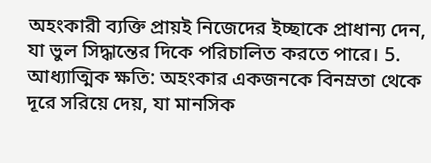অহংকারী ব্যক্তি প্রায়ই নিজেদের ইচ্ছাকে প্রাধান্য দেন, যা ভুল সিদ্ধান্তের দিকে পরিচালিত করতে পারে। 5. আধ্যাত্মিক ক্ষতি: অহংকার একজনকে বিনম্রতা থেকে দূরে সরিয়ে দেয়, যা মানসিক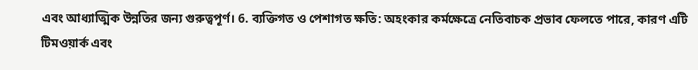এবং আধ্যাত্মিক উন্নতির জন্য গুরুত্বপূর্ণ। 6. ব্যক্তিগত ও পেশাগত ক্ষতি: অহংকার কর্মক্ষেত্রে নেতিবাচক প্রভাব ফেলতে পারে, কারণ এটি টিমওয়ার্ক এবং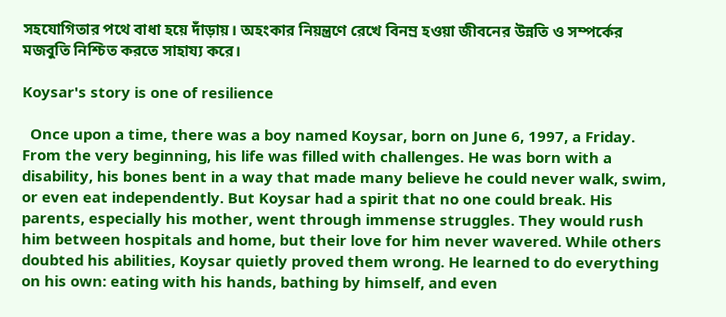সহযোগিতার পথে বাধা হয়ে দাঁড়ায়। অহংকার নিয়ন্ত্রণে রেখে বিনম্র হওয়া জীবনের উন্নতি ও সম্পর্কের মজবুতি নিশ্চিত করতে সাহায্য করে।

Koysar's story is one of resilience

  Once upon a time, there was a boy named Koysar, born on June 6, 1997, a Friday. From the very beginning, his life was filled with challenges. He was born with a disability, his bones bent in a way that made many believe he could never walk, swim, or even eat independently. But Koysar had a spirit that no one could break. His parents, especially his mother, went through immense struggles. They would rush him between hospitals and home, but their love for him never wavered. While others doubted his abilities, Koysar quietly proved them wrong. He learned to do everything on his own: eating with his hands, bathing by himself, and even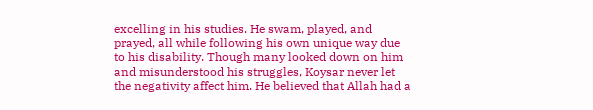excelling in his studies. He swam, played, and prayed, all while following his own unique way due to his disability. Though many looked down on him and misunderstood his struggles, Koysar never let the negativity affect him. He believed that Allah had a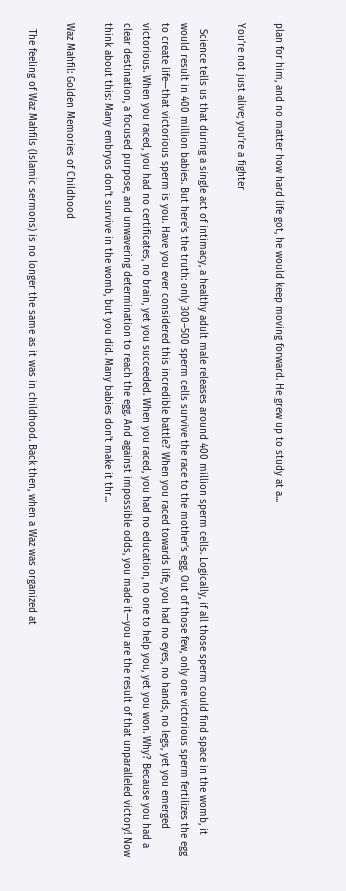plan for him, and no matter how hard life got, he would keep moving forward. He grew up to study at a...

You’re not just alive; you’re a fighter

  Science tells us that during a single act of intimacy, a healthy adult male releases around 400 million sperm cells. Logically, if all those sperm could find space in the womb, it would result in 400 million babies. But here’s the truth: only 300–500 sperm cells survive the race to the mother’s egg. Out of those few, only one victorious sperm fertilizes the egg to create life—that victorious sperm is you. Have you ever considered this incredible battle? When you raced towards life, you had no eyes, no hands, no legs, yet you emerged victorious. When you raced, you had no certificates, no brain, yet you succeeded. When you raced, you had no education, no one to help you, yet you won. Why? Because you had a clear destination, a focused purpose, and unwavering determination to reach the egg. And against impossible odds, you made it—you are the result of that unparalleled victory! Now think about this: Many embryos don’t survive in the womb, but you did. Many babies don’t make it thr...

Waz Mahfil: Golden Memories of Childhood

  The feeling of Waz Mahfils (Islamic sermons) is no longer the same as it was in childhood. Back then, when a Waz was organized at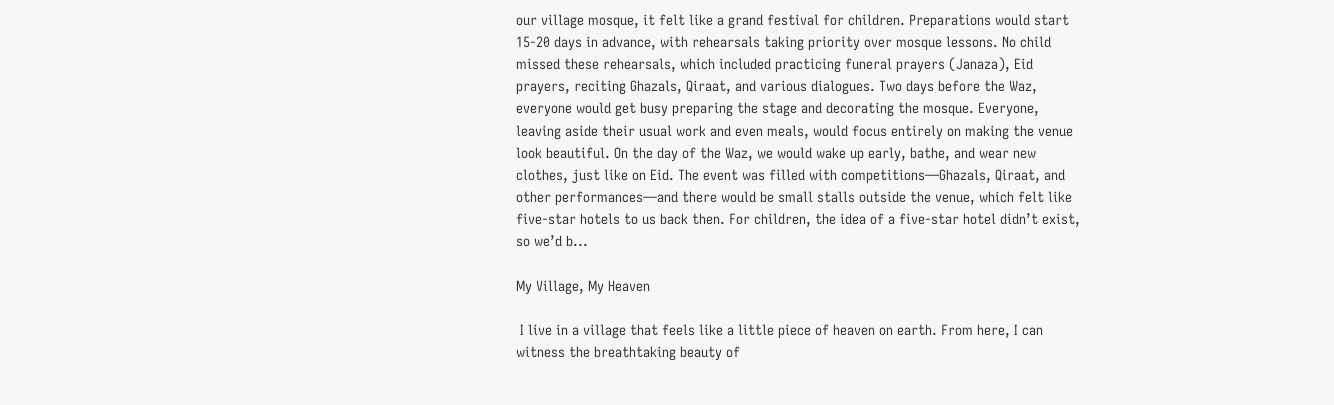our village mosque, it felt like a grand festival for children. Preparations would start 15-20 days in advance, with rehearsals taking priority over mosque lessons. No child missed these rehearsals, which included practicing funeral prayers (Janaza), Eid prayers, reciting Ghazals, Qiraat, and various dialogues. Two days before the Waz, everyone would get busy preparing the stage and decorating the mosque. Everyone, leaving aside their usual work and even meals, would focus entirely on making the venue look beautiful. On the day of the Waz, we would wake up early, bathe, and wear new clothes, just like on Eid. The event was filled with competitions—Ghazals, Qiraat, and other performances—and there would be small stalls outside the venue, which felt like five-star hotels to us back then. For children, the idea of a five-star hotel didn’t exist, so we’d b...

My Village, My Heaven

 I live in a village that feels like a little piece of heaven on earth. From here, I can witness the breathtaking beauty of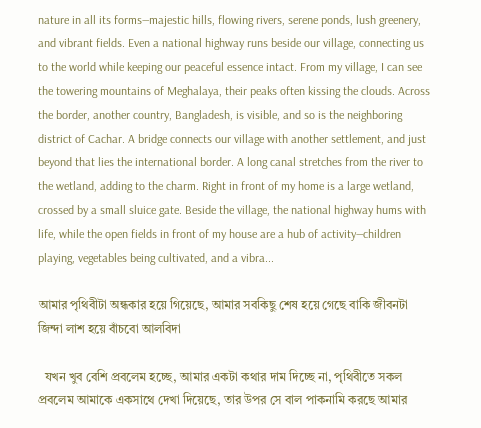nature in all its forms—majestic hills, flowing rivers, serene ponds, lush greenery, and vibrant fields. Even a national highway runs beside our village, connecting us to the world while keeping our peaceful essence intact. From my village, I can see the towering mountains of Meghalaya, their peaks often kissing the clouds. Across the border, another country, Bangladesh, is visible, and so is the neighboring district of Cachar. A bridge connects our village with another settlement, and just beyond that lies the international border. A long canal stretches from the river to the wetland, adding to the charm. Right in front of my home is a large wetland, crossed by a small sluice gate. Beside the village, the national highway hums with life, while the open fields in front of my house are a hub of activity—children playing, vegetables being cultivated, and a vibra...

আমার পৃথিবীটা অন্ধকার হয়ে গিয়েছে, আমার সবকিছু শেষ হয়ে গেছে বাকি জীবনটা জিন্দা লাশ হয়ে বাঁচবো আলবিদা

  যখন খুব বেশি প্রবলেম হচ্ছে, আমার একটা কথার দাম দিচ্ছে না, পৃথিবীতে সকল প্রবলেম আমাকে একসাথে দেখা দিয়েছে, তার উপর সে বাল পাকনামি করছে আমার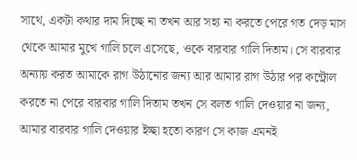সাথে, একটা কথার দাম দিচ্ছে না তখন আর সহ্য না করতে পেরে গত দেড় মাস থেকে আমার মুখে গালি চলে এসেছে, ওকে বারবার গালি দিতাম। সে বারবার অন্যায় করত আমাকে রাগ উঠানোর জন্য আর আমার রাগ উঠার পর কন্ট্রোল করতে না পেরে বারবার গালি দিতাম তখন সে বলত গালি দেওয়ার না জন্য,  আমার বারবার গালি দেওয়ার ইচ্ছা হতো কারণ সে কাজ এমন‌ই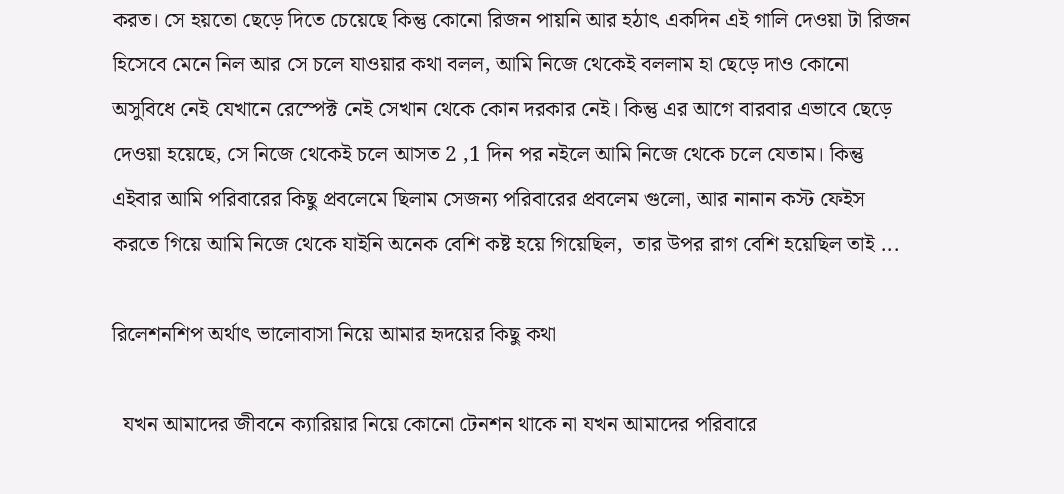করত। সে হয়তো ছেড়ে দিতে চেয়েছে কিন্তু কোনো রিজন পায়নি আর হঠাৎ একদিন এই গালি দেওয়া টা রিজন হিসেবে মেনে নিল আর সে চলে যাওয়ার কথা বলল, আমি নিজে থেকেই বললাম হা ছেড়ে দাও কোনো অসুবিধে নেই যেখানে রেস্পেক্ট নেই সেখান থেকে কোন দরকার নেই। কিন্তু এর আগে বারবার এভাবে ছেড়ে দেওয়া হয়েছে, সে নিজে থেকেই চলে আসত 2 ,1 দিন পর নইলে আমি নিজে থেকে চলে যেতাম। কিন্তু এইবার আমি পরিবারের কিছু প্রবলেমে ছিলাম সেজন্য পরিবারের প্রবলেম গুলো, আর নানান কস্ট ফেইস করতে গিয়ে আমি নিজে থেকে যাইনি অনেক বেশি কষ্ট হয়ে গিয়েছিল,  তার উপর রাগ বেশি হয়েছিল তাই ...

রিলেশনশিপ অর্থাৎ ভালোবাসা নিয়ে আমার হৃদয়ের কিছু কথা

  যখন আমাদের জীবনে ক্যারিয়ার নিয়ে কোনো টেনশন থাকে না যখন আমাদের পরিবারে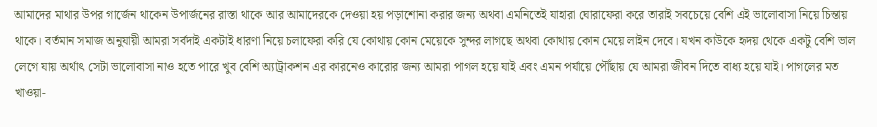আমাদের মাথার উপর গার্জেন থাকেন উপার্জনের রাস্তা থাকে আর আমাদেরকে দেওয়া হয় পড়াশোনা করার জন্য অথবা এমনিতেই যাহারা ঘোরাফেরা করে তারাই সবচেয়ে বেশি এই ভালোবাসা নিয়ে চিন্তায় থাকে। বর্তমান সমাজ অনুযায়ী আমরা সর্বদাই একটাই ধারণা নিয়ে চলাফেরা করি যে কোথায় কোন মেয়েকে সুন্দর লাগছে অথবা কোথায় কোন মেয়ে লাইন দেবে। যখন কাউকে হৃদয় থেকে একটু বেশি ভাল লেগে যায় অর্থাৎ সেটা ভালোবাসা নাও হতে পারে খুব বেশি অ্যাট্রাকশন এর কারনেও কারোর জন্য আমরা পাগল হয়ে যাই এবং এমন পর্যায়ে পৌঁছায় যে আমরা জীবন দিতে বাধ্য হয়ে যাই। পাগলের মত খাওয়া-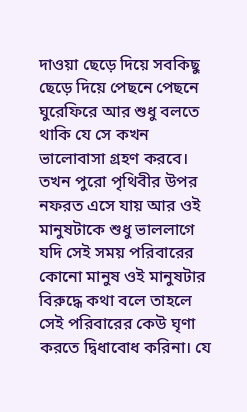দাওয়া ছেড়ে দিয়ে সবকিছু ছেড়ে দিয়ে পেছনে পেছনে ঘুরেফিরে আর শুধু বলতে থাকি যে সে কখন ভালোবাসা গ্রহণ করবে। তখন পুরো পৃথিবীর উপর নফরত এসে যায় আর ওই মানুষটাকে শুধু ভাললাগে যদি সেই সময় পরিবারের কোনো মানুষ ওই মানুষটার বিরুদ্ধে কথা বলে তাহলে সেই পরিবারের কেউ ঘৃণা করতে দ্বিধাবোধ করিনা। যে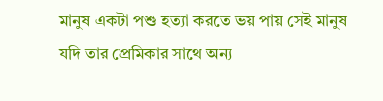মানুষ একটা পশু হত্যা করতে ভয় পায় সেই মানুষ যদি তার প্রেমিকার সাথে অন্য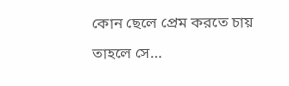কোন ছেলে প্রেম করতে চায় তাহলে সে...